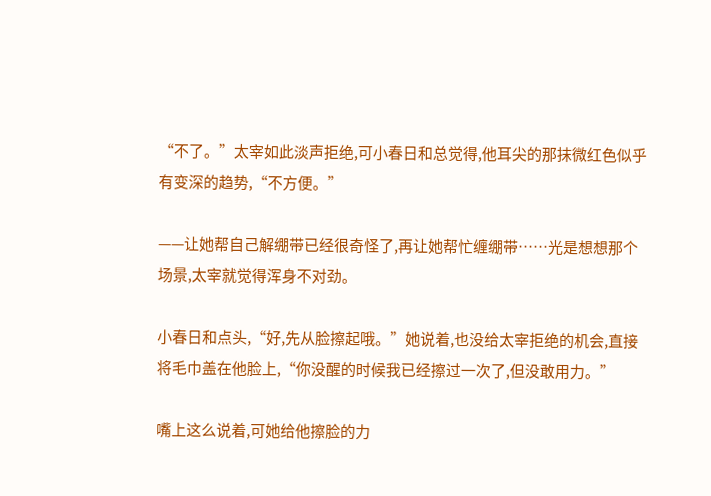“不了。”太宰如此淡声拒绝,可小春日和总觉得,他耳尖的那抹微红色似乎有变深的趋势,“不方便。”

——让她帮自己解绷带已经很奇怪了,再让她帮忙缠绷带……光是想想那个场景,太宰就觉得浑身不对劲。

小春日和点头,“好,先从脸擦起哦。”她说着,也没给太宰拒绝的机会,直接将毛巾盖在他脸上,“你没醒的时候我已经擦过一次了,但没敢用力。”

嘴上这么说着,可她给他擦脸的力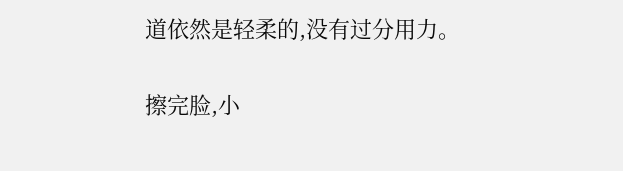道依然是轻柔的,没有过分用力。

擦完脸,小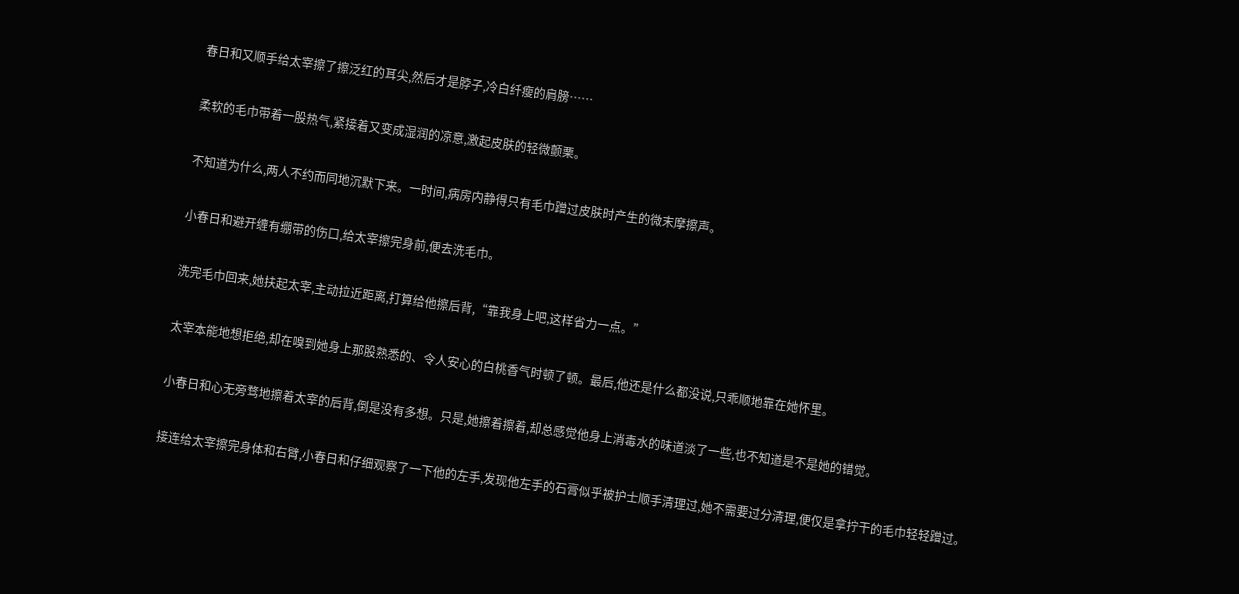春日和又顺手给太宰擦了擦泛红的耳尖,然后才是脖子,冷白纤瘦的肩膀……

柔软的毛巾带着一股热气,紧接着又变成湿润的凉意,激起皮肤的轻微颤栗。

不知道为什么,两人不约而同地沉默下来。一时间,病房内静得只有毛巾蹭过皮肤时产生的微末摩擦声。

小春日和避开缠有绷带的伤口,给太宰擦完身前,便去洗毛巾。

洗完毛巾回来,她扶起太宰,主动拉近距离,打算给他擦后背,“靠我身上吧,这样省力一点。”

太宰本能地想拒绝,却在嗅到她身上那股熟悉的、令人安心的白桃香气时顿了顿。最后,他还是什么都没说,只乖顺地靠在她怀里。

小春日和心无旁骛地擦着太宰的后背,倒是没有多想。只是,她擦着擦着,却总感觉他身上消毒水的味道淡了一些,也不知道是不是她的错觉。

接连给太宰擦完身体和右臂,小春日和仔细观察了一下他的左手,发现他左手的石膏似乎被护士顺手清理过,她不需要过分清理,便仅是拿拧干的毛巾轻轻蹭过。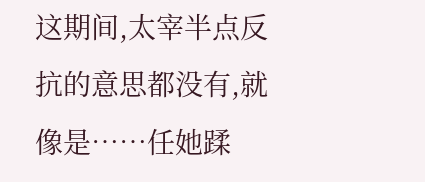这期间,太宰半点反抗的意思都没有,就像是……任她蹂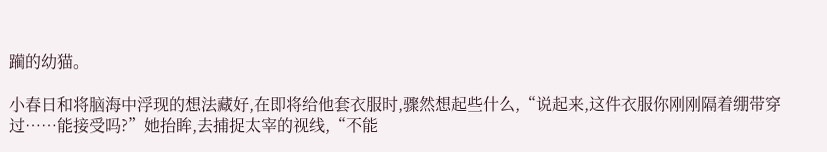躏的幼猫。

小春日和将脑海中浮现的想法藏好,在即将给他套衣服时,骤然想起些什么,“说起来,这件衣服你刚刚隔着绷带穿过……能接受吗?”她抬眸,去捕捉太宰的视线,“不能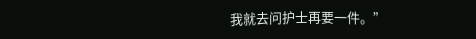我就去问护士再要一件。”